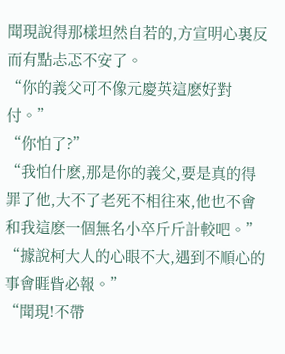聞現說得那樣坦然自若的,方宣明心裏反而有點忐忑不安了。
“你的義父可不像元慶英這麽好對付。”
“你怕了?”
“我怕什麽,那是你的義父,要是真的得罪了他,大不了老死不相往來,他也不會和我這麽一個無名小卒斤斤計較吧。”
“據說柯大人的心眼不大,遇到不順心的事會睚眥必報。”
“聞現!不帶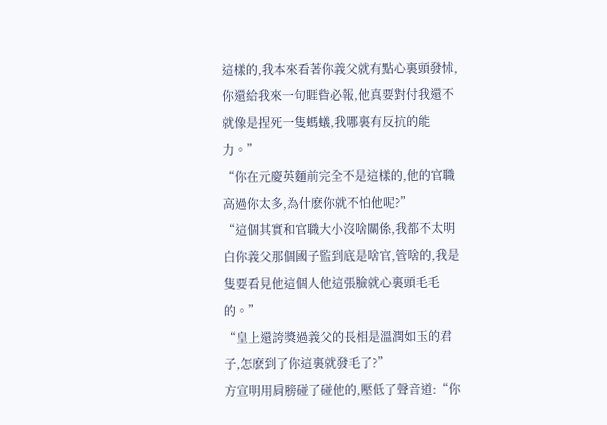這樣的,我本來看著你義父就有點心裏頭發怵,你還給我來一句睚眥必報,他真要對付我還不就像是捏死一隻螞蟻,我哪裏有反抗的能力。”
“你在元慶英麵前完全不是這樣的,他的官職高過你太多,為什麽你就不怕他呢?”
“這個其實和官職大小沒啥關係,我都不太明白你義父那個國子監到底是啥官,管啥的,我是隻要看見他這個人他這張臉就心裏頭毛毛的。”
“皇上還誇獎過義父的長相是溫潤如玉的君子,怎麽到了你這裏就發毛了?”
方宣明用肩膀碰了碰他的,壓低了聲音道:“你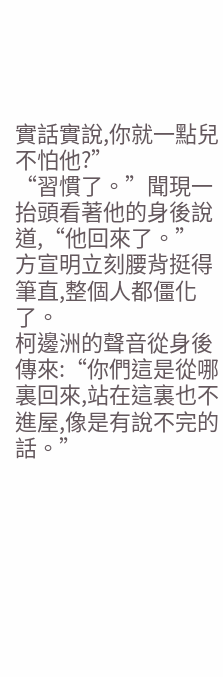實話實說,你就一點兒不怕他?”
“習慣了。”聞現一抬頭看著他的身後說道,“他回來了。”
方宣明立刻腰背挺得筆直,整個人都僵化了。
柯邊洲的聲音從身後傳來:“你們這是從哪裏回來,站在這裏也不進屋,像是有說不完的話。”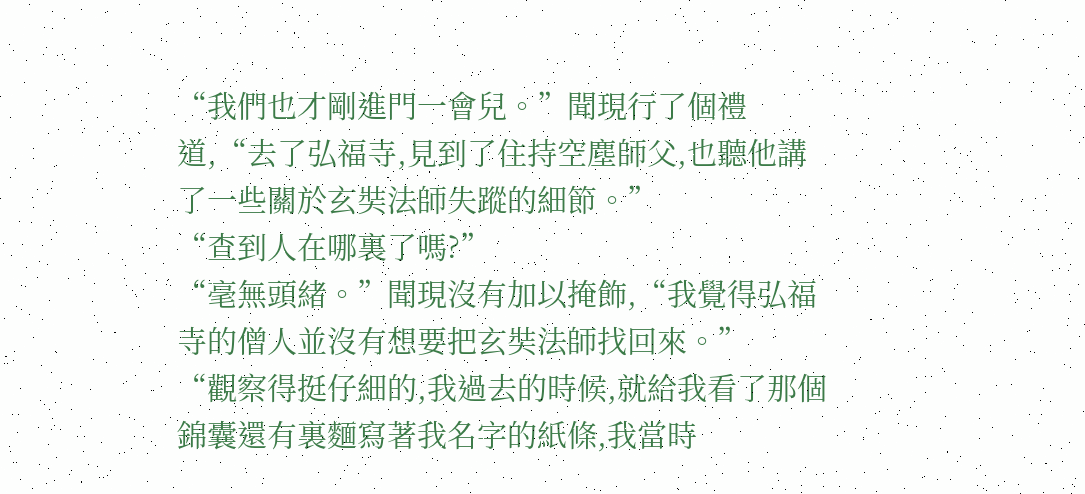“我們也才剛進門一會兒。”聞現行了個禮道,“去了弘福寺,見到了住持空塵師父,也聽他講了一些關於玄奘法師失蹤的細節。”
“查到人在哪裏了嗎?”
“毫無頭緒。”聞現沒有加以掩飾,“我覺得弘福寺的僧人並沒有想要把玄奘法師找回來。”
“觀察得挺仔細的,我過去的時候,就給我看了那個錦囊還有裏麵寫著我名字的紙條,我當時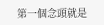第一個念頭就是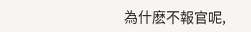為什麽不報官呢,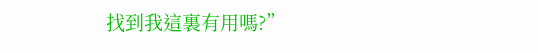找到我這裏有用嗎?”